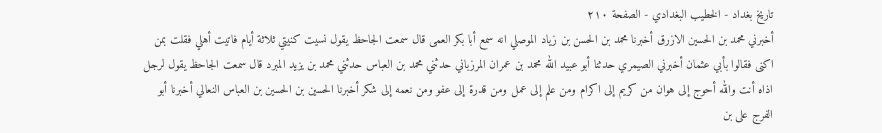تاريخ بغداد - الخطيب البغدادي - الصفحة ٢١٠
أخبرني محمد بن الحسين الازرق أخبرنا محمد بن الحسن بن زياد الموصلي انه سمع أبا بكر العمى قال سمعت الجاحظ يقول نسيت كنيتي ثلاثة أيام فاتيت أهلي فقلت بمن اكنى فقالوا بأبي عثمان أخبرني الصيمري حدثنا أبو عبيد الله محمد بن عمران المرزباني حدثني محمد بن العباس حدثني محمد بن يزيد المبرد قال سمعت الجاحظ يقول لرجل اذاه أنت والله أحوج إلى هوان من كريم إلى اكرام ومن علم إلى عمل ومن قدرة إلى عفو ومن نعمه إلى شكر أخبرنا الحسين بن الحسين بن العباس النعالي أخبرنا أبو الفرج على بن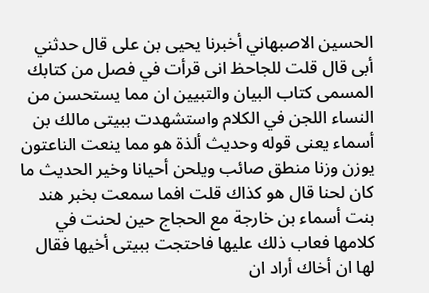الحسين الاصبهاني أخبرنا يحيى بن على قال حدثني أبى قال قلت للجاحظ انى قرأت في فصل من كتابك المسمى كتاب البيان والتبيين ان مما يستحسن من النساء اللجن في الكلام واستشهدت ببيتى مالك بن أسماء يعنى قوله وحديث ألذة هو مما ينعت الناعتون يوزن وزنا منطق صائب ويلحن أحيانا وخير الحديث ما كان لحنا قال هو كذاك قلت افما سمعت بخبر هند بنت أسماء بن خارجة مع الحجاج حين لحنت في كلامها فعاب ذلك عليها فاحتجت ببيتى أخيها فقال لها ان أخاك أراد ان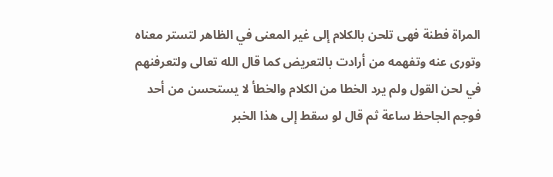المراة فطنة فهى تلحن بالكلام إلى غير المعنى في الظاهر لتستر معناه وتورى عنه وتفهمه من أرادت بالتعريض كما قال الله تعالى ولتعرفنهم في لحن القول ولم يرد الخطا من الكلام والخطأ لا يستحسن من أحد فوجم الجاحظ ساعة ثم قال لو سقط إلى هذا الخبر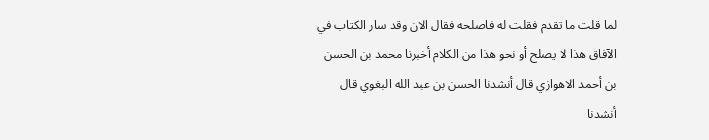لما قلت ما تقدم فقلت له فاصلحه فقال الان وقد سار الكتاب في الآفاق هذا لا يصلح أو نحو هذا من الكلام أخبرنا محمد بن الحسن بن أحمد الاهوازي قال أنشدنا الحسن بن عبد الله البغوي قال أنشدنا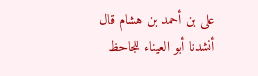على بن أحمد بن هشام قال أنشدنا أبو العيناء للجاحظ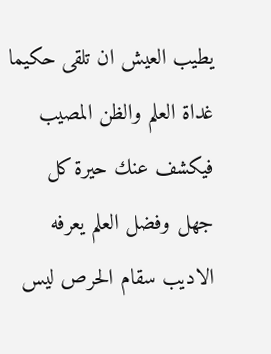يطيب العيش ان تلقى حكيما غداة العلم والظن المصيب فيكشف عنك حيرة كل جهل وفضل العلم يعرفه الاديب سقام الحرص ليس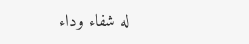له شفاء وداء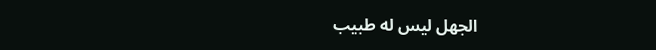الجهل ليس له طبيب